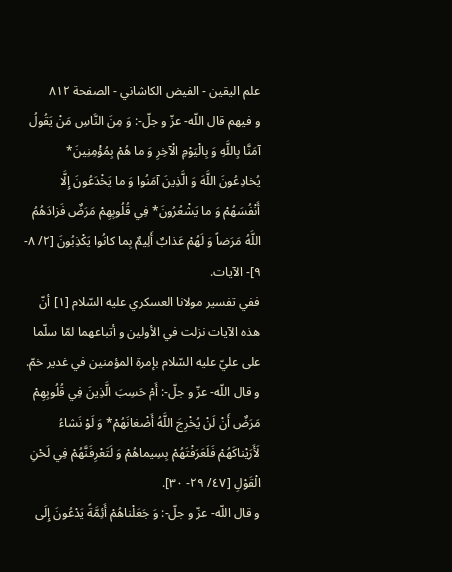علم الیقین - الفيض الكاشاني - الصفحة ٨١٢
و فيهم قال اللّه- عزّ و جلّ-: وَ مِنَ النَّاسِ مَنْ يَقُولُ آمَنَّا بِاللَّهِ وَ بِالْيَوْمِ الْآخِرِ وَ ما هُمْ بِمُؤْمِنِينَ* يُخادِعُونَ اللَّهَ وَ الَّذِينَ آمَنُوا وَ ما يَخْدَعُونَ إِلَّا أَنْفُسَهُمْ وَ ما يَشْعُرُونَ* فِي قُلُوبِهِمْ مَرَضٌ فَزادَهُمُ اللَّهُ مَرَضاً وَ لَهُمْ عَذابٌ أَلِيمٌ بِما كانُوا يَكْذِبُونَ [٢/ ٨- ٩]- الآيات.
ففي تفسير مولانا العسكري عليه السّلام [١] أنّ هذه الآيات نزلت في الأولين و أتباعهما لمّا سلّما على عليّ عليه السّلام بإمرة المؤمنين في غدير خمّ.
و قال اللّه- عزّ و جلّ-: أَمْ حَسِبَ الَّذِينَ فِي قُلُوبِهِمْ مَرَضٌ أَنْ لَنْ يُخْرِجَ اللَّهُ أَضْغانَهُمْ* وَ لَوْ نَشاءُ لَأَرَيْناكَهُمْ فَلَعَرَفْتَهُمْ بِسِيماهُمْ وَ لَتَعْرِفَنَّهُمْ فِي لَحْنِ الْقَوْلِ [٤٧/ ٢٩- ٣٠].
و قال اللّه- عزّ و جلّ-: وَ جَعَلْناهُمْ أَئِمَّةً يَدْعُونَ إِلَى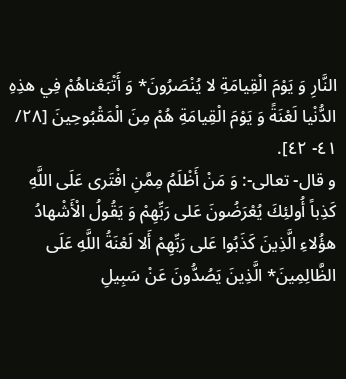النَّارِ وَ يَوْمَ الْقِيامَةِ لا يُنْصَرُونَ* وَ أَتْبَعْناهُمْ فِي هذِهِ الدُّنْيا لَعْنَةً وَ يَوْمَ الْقِيامَةِ هُمْ مِنَ الْمَقْبُوحِينَ [٢٨/ ٤١- ٤٢].
و قال- تعالى-: وَ مَنْ أَظْلَمُ مِمَّنِ افْتَرى عَلَى اللَّهِ كَذِباً أُولئِكَ يُعْرَضُونَ عَلى رَبِّهِمْ وَ يَقُولُ الْأَشْهادُ هؤُلاءِ الَّذِينَ كَذَبُوا عَلى رَبِّهِمْ أَلا لَعْنَةُ اللَّهِ عَلَى الظَّالِمِينَ* الَّذِينَ يَصُدُّونَ عَنْ سَبِيلِ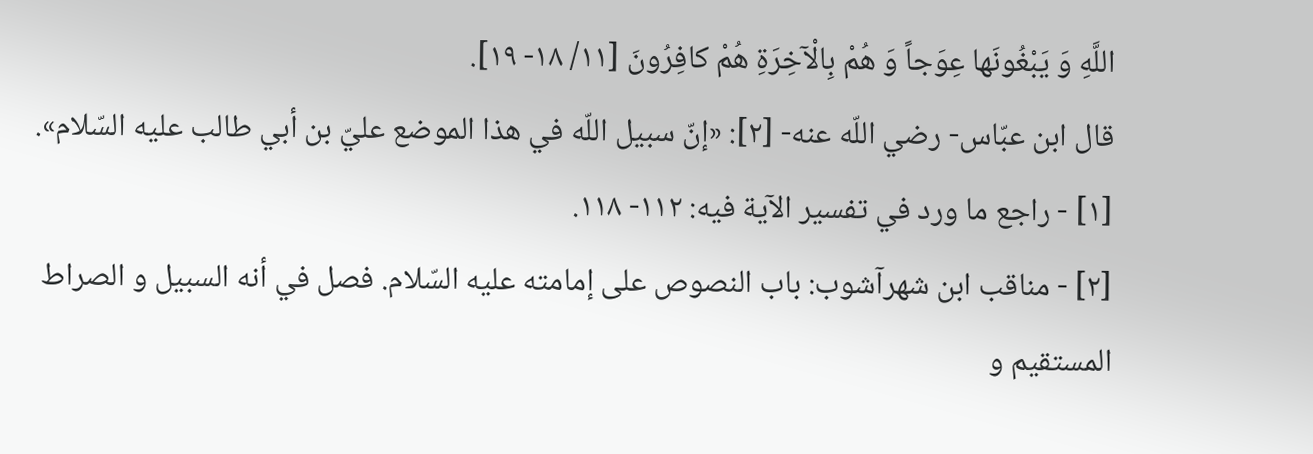اللَّهِ وَ يَبْغُونَها عِوَجاً وَ هُمْ بِالْآخِرَةِ هُمْ كافِرُونَ [١١/ ١٨- ١٩].
قال ابن عبّاس- رضي اللّه عنه- [٢]: «إنّ سبيل اللّه في هذا الموضع عليّ بن أبي طالب عليه السّلام».
[١] - راجع ما ورد في تفسير الآية فيه: ١١٢- ١١٨.
[٢] - مناقب ابن شهرآشوب: باب النصوص على إمامته عليه السّلام. فصل في أنه السبيل و الصراط المستقيم و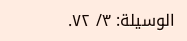الوسيلة: ٣/ ٧٢.